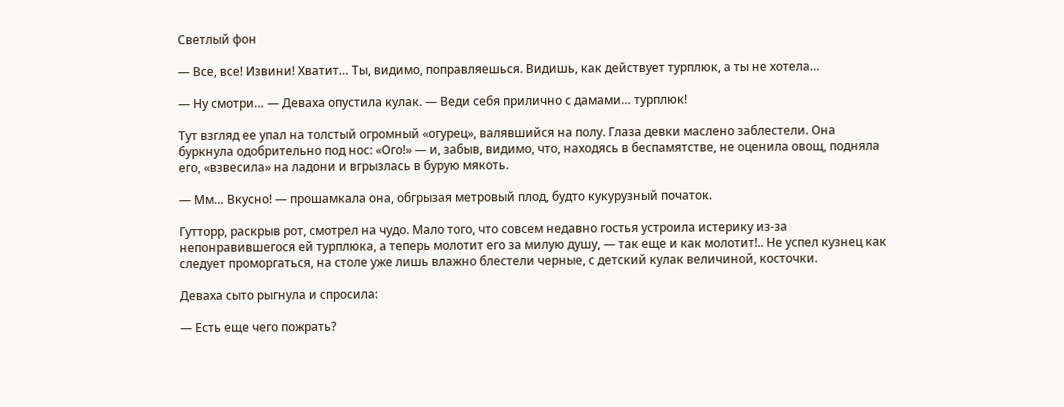Светлый фон

— Все, все! Извини! Хватит… Ты, видимо, поправляешься. Видишь, как действует турплюк, а ты не хотела…

— Ну смотри… — Деваха опустила кулак. — Веди себя прилично с дамами… турплюк!

Тут взгляд ее упал на толстый огромный «огурец», валявшийся на полу. Глаза девки маслено заблестели. Она буркнула одобрительно под нос: «Ого!» — и, забыв, видимо, что, находясь в беспамятстве, не оценила овощ, подняла его, «взвесила» на ладони и вгрызлась в бурую мякоть.

— Мм… Вкусно! — прошамкала она, обгрызая метровый плод, будто кукурузный початок.

Гутторр, раскрыв рот, смотрел на чудо. Мало того, что совсем недавно гостья устроила истерику из-за непонравившегося ей турплюка, а теперь молотит его за милую душу, — так еще и как молотит!.. Не успел кузнец как следует проморгаться, на столе уже лишь влажно блестели черные, с детский кулак величиной, косточки.

Деваха сыто рыгнула и спросила:

— Есть еще чего пожрать?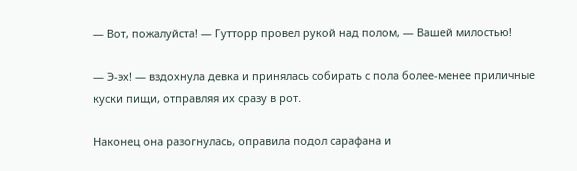— Вот, пожалуйста! — Гутторр провел рукой над полом, — Вашей милостью!

— Э-эх! — вздохнула девка и принялась собирать с пола более-менее приличные куски пищи, отправляя их сразу в рот.

Наконец она разогнулась, оправила подол сарафана и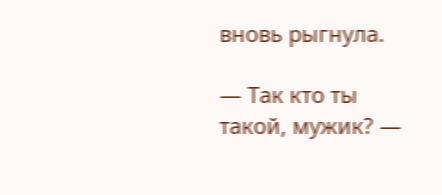вновь рыгнула.

— Так кто ты такой, мужик? —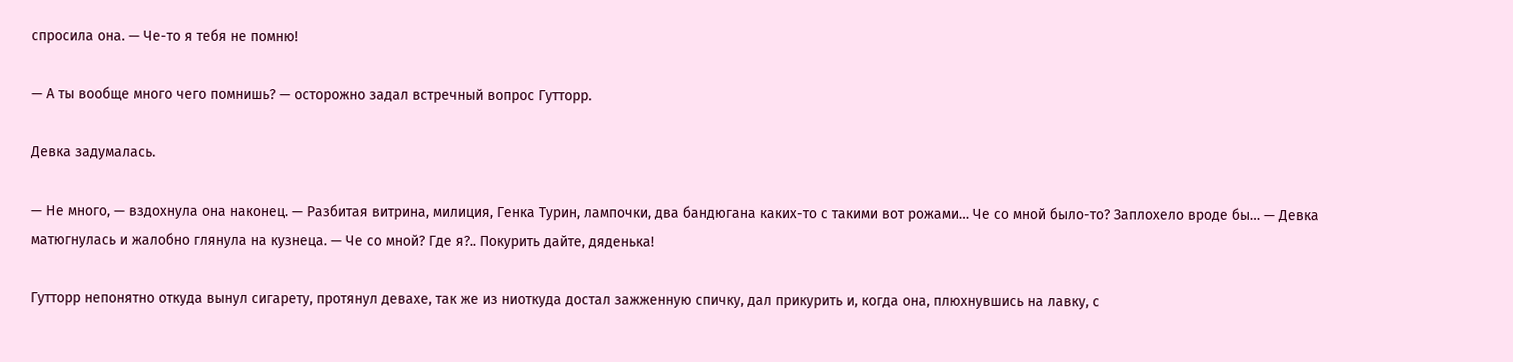спросила она. — Че-то я тебя не помню!

— А ты вообще много чего помнишь? — осторожно задал встречный вопрос Гутторр.

Девка задумалась.

— Не много, — вздохнула она наконец. — Разбитая витрина, милиция, Генка Турин, лампочки, два бандюгана каких-то с такими вот рожами… Че со мной было-то? Заплохело вроде бы… — Девка матюгнулась и жалобно глянула на кузнеца. — Че со мной? Где я?.. Покурить дайте, дяденька!

Гутторр непонятно откуда вынул сигарету, протянул девахе, так же из ниоткуда достал зажженную спичку, дал прикурить и, когда она, плюхнувшись на лавку, с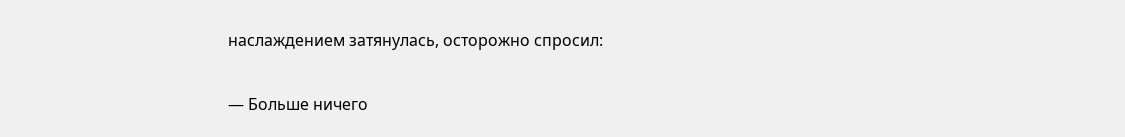наслаждением затянулась, осторожно спросил:

— Больше ничего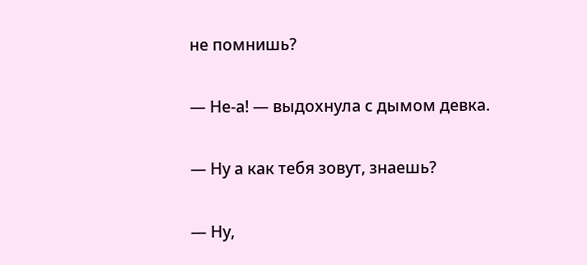не помнишь?

— Не-а! — выдохнула с дымом девка.

— Ну а как тебя зовут, знаешь?

— Ну,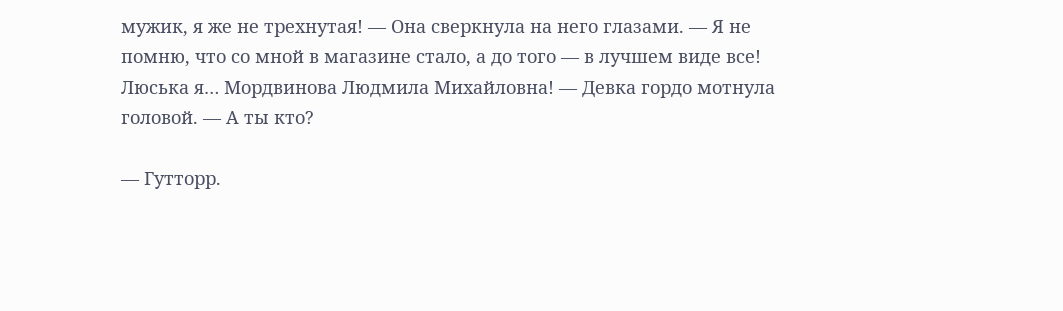мужик, я же не трехнутая! — Она сверкнула на него глазами. — Я не помню, что со мной в магазине стало, а до того — в лучшем виде все! Люська я… Мордвинова Людмила Михайловна! — Девка гордо мотнула головой. — А ты кто?

— Гутторр.